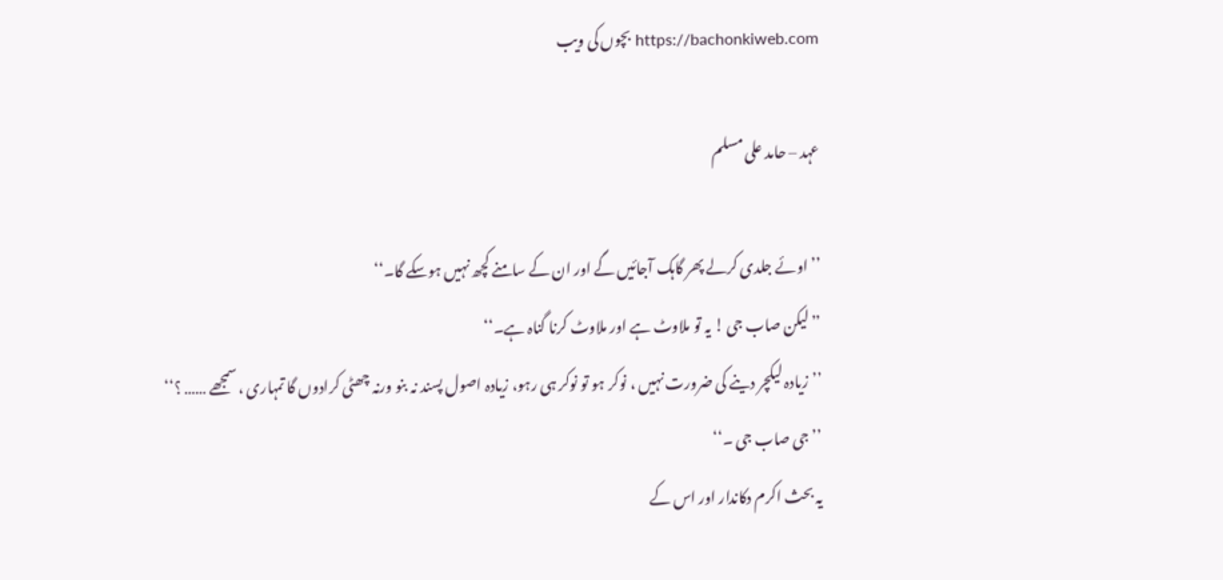https://bachonkiweb.com بچوں کی ویب

عہد – حامد علی مسلم

’’اوئے جلدی کرلے پھر گاہک آجائیں گے اور ان کے سامنے کچھ نہیں ہوسکے گا۔‘‘
’’لیکن صاب جی ! یہ تو ملاوٹ ہے اور ملاوٹ کرنا گناہ ہے۔‘‘
’’زیادہ لیکچر دینے کی ضرورت نہیں ، نوکر ہو تو نوکر ہی رہو، زیادہ اصول پسند نہ بنو ورنہ چھٹی کرادوں گا تمہاری ، سمجھے …… ؟‘‘
’’جی صاب جی ۔‘‘
یہ بحث اکرم دکاندار اور اس کے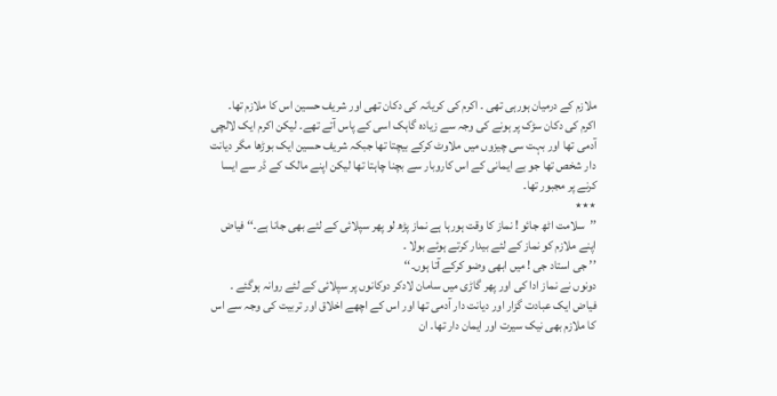ملازم کے درمیان ہورہی تھی ۔ اکرم کی کریانہ کی دکان تھی اور شریف حسین اس کا ملازم تھا۔
اکرم کی دکان سڑک پر ہونے کی وجہ سے زیادہ گاہک اسی کے پاس آتے تھے۔ لیکن اکرم ایک لالچی آدمی تھا اور بہت سی چیزوں میں ملاوٹ کرکے بیچتا تھا جبکہ شریف حسین ایک بوڑھا مگر دیانت دار شخص تھا جو بے ایمانی کے اس کاروبار سے بچنا چاہتا تھا لیکن اپنے مالک کے ڈر سے ایسا کرنے پر مجبور تھا۔
٭٭٭
’’سلامت اٹھ جائو ! نماز کا وقت ہورہا ہے نماز پڑھ لو پھر سپلائی کے لئے بھی جانا ہے۔‘‘ فیاض اپنے ملازم کو نماز کے لئے بیدار کرتے ہوئے بولا ۔
’’ جی استاد جی ! میں ابھی وضو کرکے آتا ہوں۔‘‘
دونوں نے نماز ادا کی اور پھر گاڑی میں سامان لادکر دوکانوں پر سپلائی کے لئے روانہ ہوگئے ۔
فیاض ایک عبادت گزار اور دیانت دار آدمی تھا اور اس کے اچھے اخلاق اور تربیت کی وجہ سے اس کا ملازم بھی نیک سیرت اور ایمان دار تھا۔ ان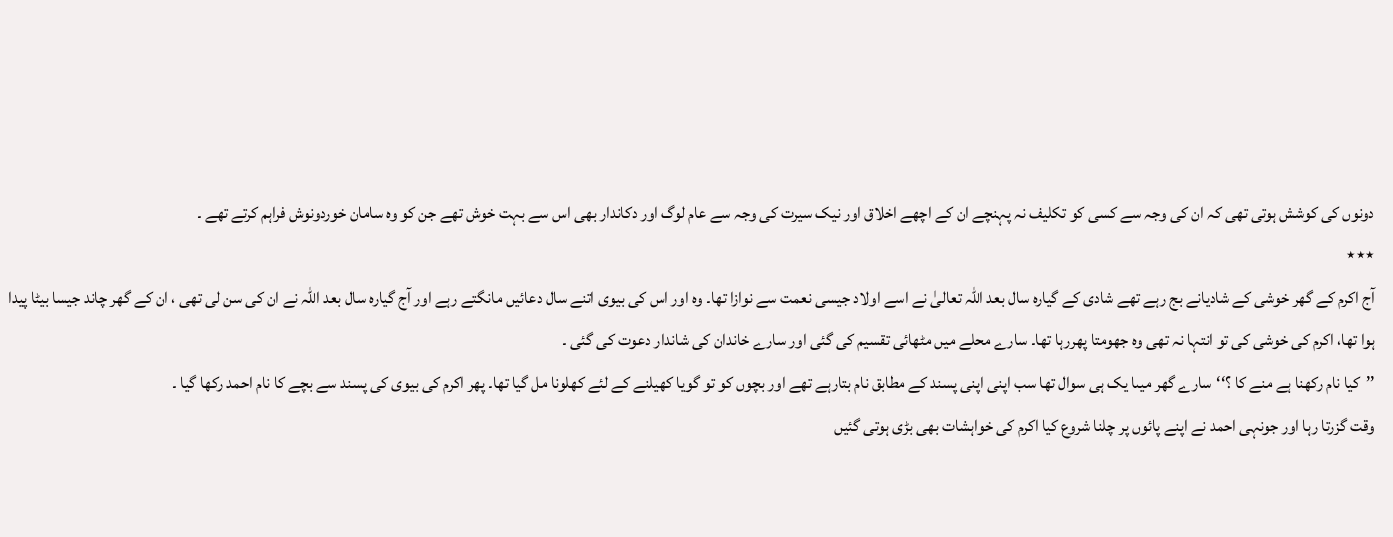دونوں کی کوشش ہوتی تھی کہ ان کی وجہ سے کسی کو تکلیف نہ پہنچے ان کے اچھے اخلاق اور نیک سیرت کی وجہ سے عام لوگ اور دکاندار بھی اس سے بہت خوش تھے جن کو وہ سامان خوردونوش فراہم کرتے تھے ۔
٭٭٭
آج اکرم کے گھر خوشی کے شادیانے بج رہے تھے شادی کے گیارہ سال بعد اللہ تعالیٰ نے اسے اولاد جیسی نعمت سے نوازا تھا۔ وہ اور اس کی بیوی اتنے سال دعائیں مانگتے رہے اور آج گیارہ سال بعد اللہ نے ان کی سن لی تھی ، ان کے گھر چاند جیسا بیٹا پیدا ہوا تھا، اکرم کی خوشی کی تو انتہا نہ تھی وہ جھومتا پھررہا تھا۔ سارے محلے میں مٹھائی تقسیم کی گئی اور سارے خاندان کی شاندار دعوت کی گئی ۔
’’کیا نام رکھنا ہے منے کا ؟‘‘سارے گھر میںا یک ہی سوال تھا سب اپنی اپنی پسند کے مطابق نام بتارہے تھے اور بچوں کو تو گویا کھیلنے کے لئے کھلونا مل گیا تھا۔ پھر اکرم کی بیوی کی پسند سے بچے کا نام احمد رکھا گیا ۔
وقت گزرتا رہا اور جونہی احمد نے اپنے پائوں پر چلنا شروع کیا اکرم کی خواہشات بھی بڑی ہوتی گئیں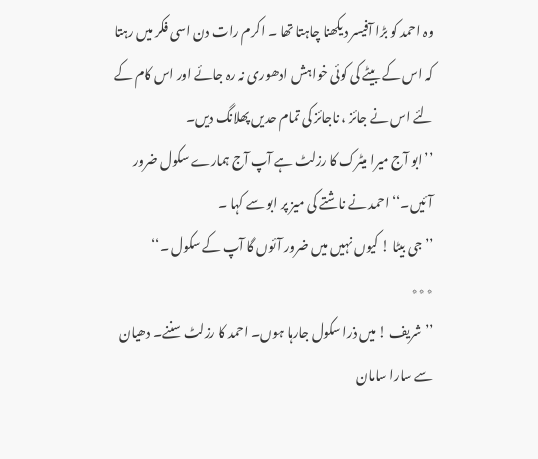وہ احمد کو بڑا آفیسر دیکھنا چاہتا تھا ۔ اکرم رات دن اسی فکر میں رہتا کہ اس کے بیٹے کی کوئی خواہش ادھوری نہ رہ جائے اور اس کام کے لئے اس نے جائز ، ناجائز کی تمام حدیں پھلانگ دیں۔
’’ابو آج میرا میٹرک کا رزلٹ ہے آپ آج ہمارے سکول ضرور آئیں۔‘‘ احمد نے ناشتے کی میز پر ابو سے کہا ۔
’’ جی بیٹا ! کیوں نہیں میں ضرور آئوں گا آپ کے سکول ۔‘‘
٭٭٭
’’شریف ! میں ذرا سکول جارہا ہوں۔ احمد کا رزلٹ سننے۔ دھیان سے سارا سامان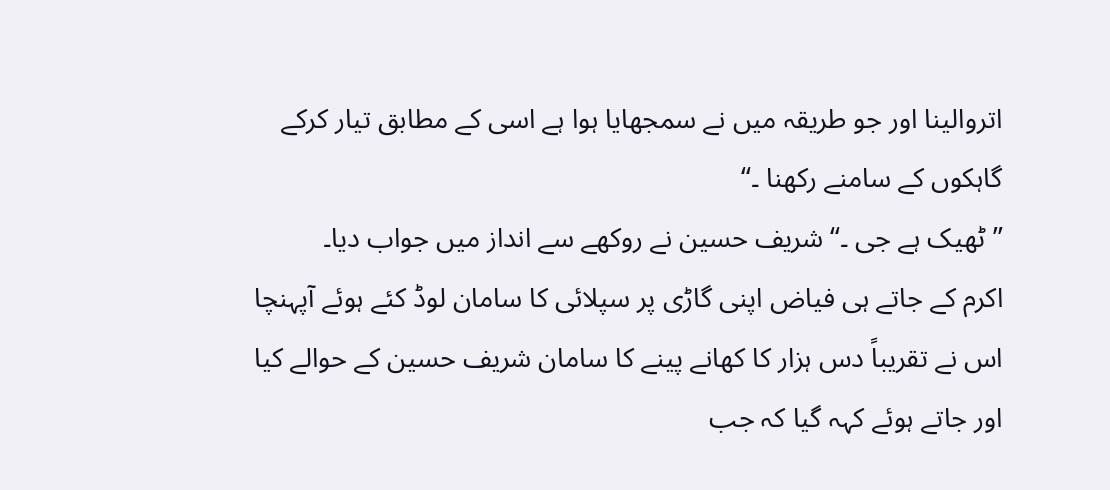اتروالینا اور جو طریقہ میں نے سمجھایا ہوا ہے اسی کے مطابق تیار کرکے گاہکوں کے سامنے رکھنا ۔‘‘
’’ٹھیک ہے جی ۔‘‘ شریف حسین نے روکھے سے انداز میں جواب دیا۔
اکرم کے جاتے ہی فیاض اپنی گاڑی پر سپلائی کا سامان لوڈ کئے ہوئے آپہنچا اس نے تقریباً دس ہزار کا کھانے پینے کا سامان شریف حسین کے حوالے کیا اور جاتے ہوئے کہہ گیا کہ جب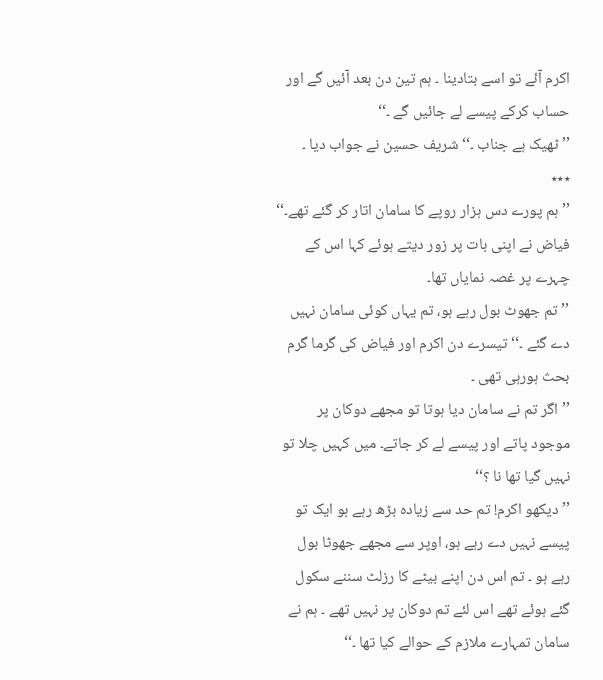اکرم آئے تو اسے بتادینا ۔ ہم تین دن بعد آئیں گے اور حساب کرکے پیسے لے جائیں گے ۔‘‘
’’ ٹھیک ہے جناب ۔‘‘ شریف حسین نے جواب دیا ۔
٭٭٭
’’ ہم پورے دس ہزار روپے کا سامان اتار کر گئے تھے۔‘‘ فیاض نے اپنی بات پر زور دیتے ہوئے کہا اس کے چہرے پر غصہ نمایاں تھا۔
’’ تم جھوٹ بول رہے ہو، تم یہاں کوئی سامان نہیں دے گئے ۔‘‘ تیسرے دن اکرم اور فیاض کی گرما گرم بحث ہورہی تھی ۔
’’ اگر تم نے سامان دیا ہوتا تو مجھے دوکان پر موجود پاتے اور پیسے لے کر جاتے۔ میں کہیں چلا تو نہیں گیا تھا نا ؟‘‘
’’ دیکھو اکرم! تم حد سے زیادہ بڑھ رہے ہو ایک تو پیسے نہیں دے رہے ہو، اوپر سے مجھے جھوٹا بول رہے ہو ۔ تم اس دن اپنے بیٹے کا رزلٹ سننے سکول گئے ہوئے تھے اس لئے تم دوکان پر نہیں تھے ۔ ہم نے سامان تمہارے ملازم کے حوالے کیا تھا ۔‘‘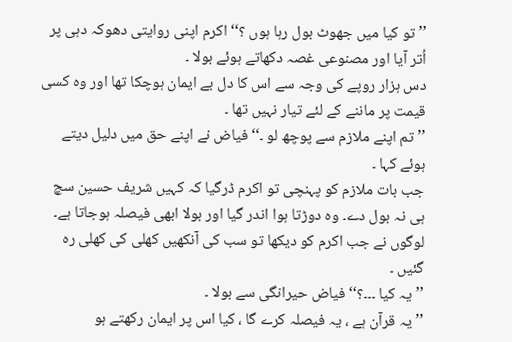’’ تو کیا میں جھوٹ بول رہا ہوں ؟‘‘ اکرم اپنی روایتی دھوکہ دہی پر اُتر آیا اور مصنوعی غصہ دکھاتے ہوئے بولا ۔
دس ہزار روپے کی وجہ سے اس کا دل بے ایمان ہوچکا تھا اور وہ کسی قیمت پر ماننے کے لئے تیار نہیں تھا ۔
’’ تم اپنے ملازم سے پوچھ لو ۔‘‘ فیاض نے اپنے حق میں دلیل دیتے ہوئے کہا ۔
جب بات ملازم کو پہنچی تو اکرم ڈرگیا کہ کہیں شریف حسین سچ ہی نہ بول دے۔ وہ دوڑتا ہوا اندر گیا اور بولا ابھی فیصلہ ہوجاتا ہے۔
لوگوں نے جب اکرم کو دیکھا تو سب کی آنکھیں کھلی کی کھلی رہ گئیں ۔
’’ یہ کیا ۔۔۔؟‘‘ فیاض حیرانگی سے بولا ۔
’’ یہ قرآن ہے ، یہ فیصلہ کرے گا ، کیا اس پر ایمان رکھتے ہو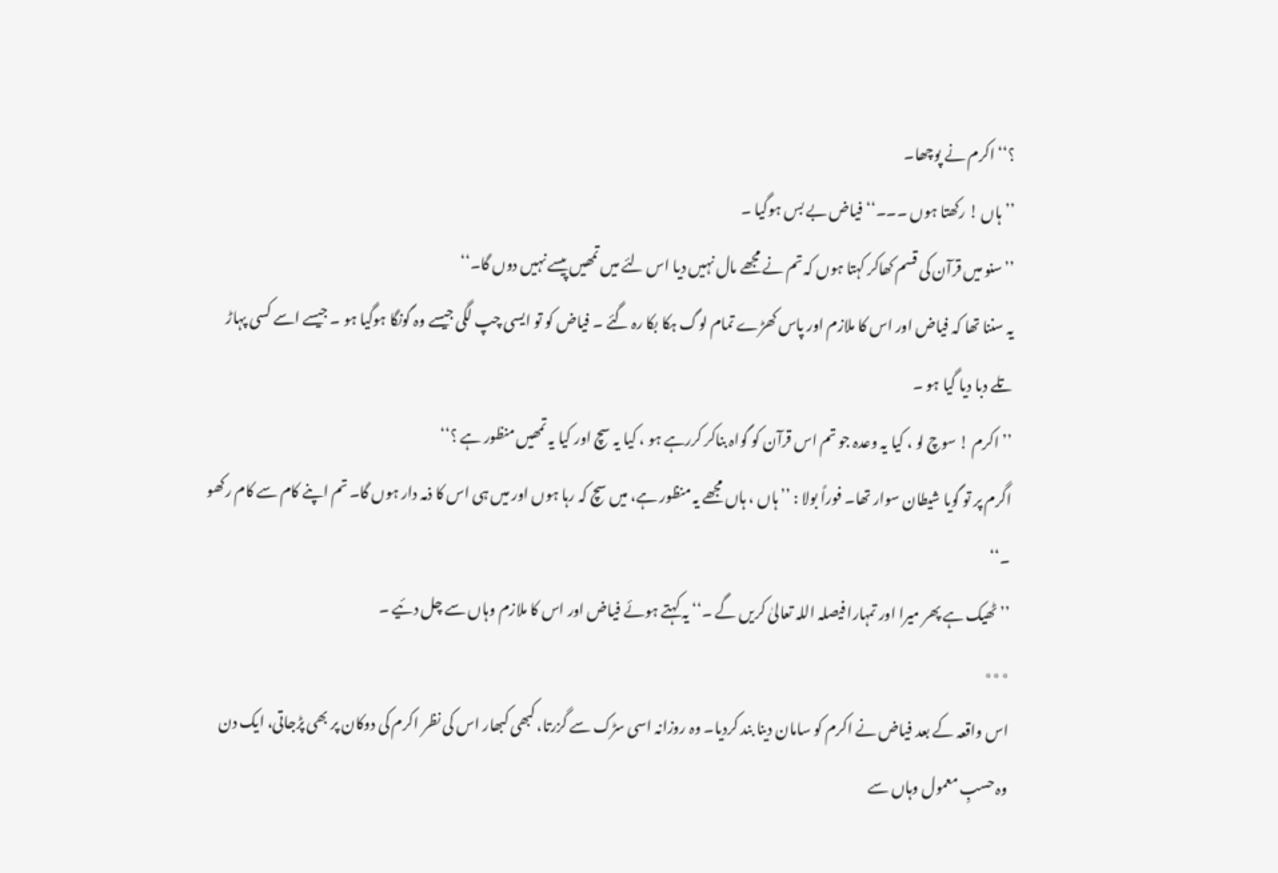؟‘‘ اکرم نے پوچھا۔
’’ ہاں ! رکھتا ہوں ۔۔۔‘‘ فیاض بے بس ہوگیا ۔
’’ سنو میں قرآن کی قسم کھاکر کہتا ہوں کہ تم نے مجھے مال نہیں دیا اس لئے میں تمھیں پیسے نہیں دوں گا۔‘‘
یہ سننا تھا کہ فیاض اور اس کا ملازم اور پاس کھڑے تمام لوگ ہکا بکا رہ گئے ۔ فیاض کو تو ایسی چپ لگی جیسے وہ گونگا ہوگیا ہو ۔ جیسے اسے کسی پہاڑ تلے دبا دیا گیا ہو ۔
’’ اکرم ! سوچ لو ، کیا یہ وعدہ جو تم اس قرآن کو گواہ بناکر کررہے ہو ، کیا یہ سچ اور کیا یہ تمھیں منظور ہے ؟‘‘
اگرم پر تو گویا شیطان سوار تھا۔ فوراً بولا : ’’ ہاں ، ہاں مجھے یہ منظور ہے، میں سچ کہ رہا ہوں اور میں ہی اس کا ذمہ دار ہوں گا۔ تم اپنے کام سے کام رکھو ۔‘‘
’’ ٹھیک ہے پھر میرا اور تمہارا فیصلہ اللہ تعالیٰ کریں گے ۔‘‘ یہ کہتے ہوئے فیاض اور اس کا ملازم وہاں سے چل دئیے ۔
٭٭٭
اس واقعہ کے بعد فیاض نے اکرم کو سامان دینا بند کردیا۔ وہ روزانہ اسی سڑک سے گزرتا، کبھی کبھار اس کی نظر اکرم کی دوکان پر بھی پڑجاتی، ایک دن وہ حسبِ معمول وہاں سے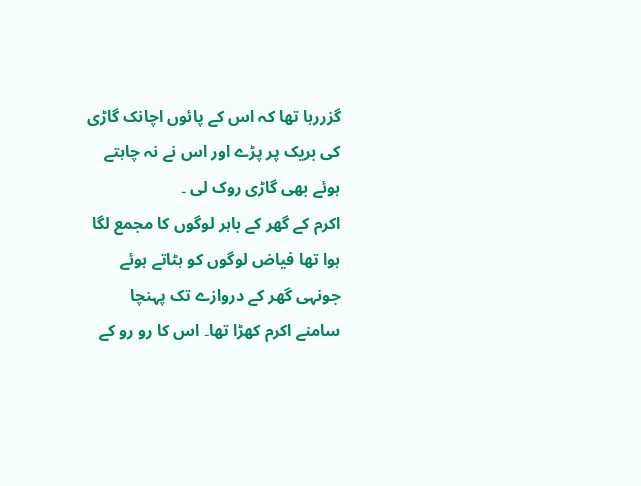گزررہا تھا کہ اس کے پائوں اچانک گاڑی کی بریک پر پڑے اور اس نے نہ چاہتے ہوئے بھی گاڑی روک لی ۔
اکرم کے گھر کے باہر لوگوں کا مجمع لگا ہوا تھا فیاض لوگوں کو ہٹاتے ہوئے جونہی گھر کے دروازے تک پہنچا سامنے اکرم کھڑا تھا۔ اس کا رو رو کے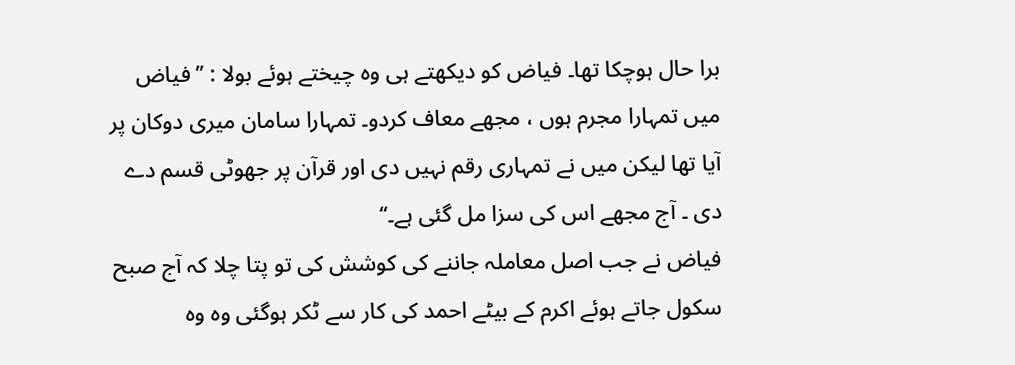برا حال ہوچکا تھا۔ فیاض کو دیکھتے ہی وہ چیختے ہوئے بولا : ’’ فیاض میں تمہارا مجرم ہوں ، مجھے معاف کردو۔ تمہارا سامان میری دوکان پر آیا تھا لیکن میں نے تمہاری رقم نہیں دی اور قرآن پر جھوٹی قسم دے دی ۔ آج مجھے اس کی سزا مل گئی ہے۔‘‘
فیاض نے جب اصل معاملہ جاننے کی کوشش کی تو پتا چلا کہ آج صبح سکول جاتے ہوئے اکرم کے بیٹے احمد کی کار سے ٹکر ہوگئی وہ وہ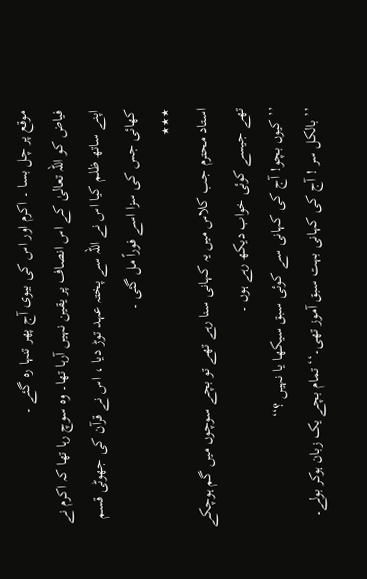موقع پر چل بسا ۔ اکرم اور اس کی بیوی آج پھر تنہا رہ گئے ۔
فیاض کو اللہ تعالیٰ کے اس انصاف پر یقین نہیں آرہا تھا۔ وہ سوچ رہا تھا کہ اکرم نے اپنے ساتھ ظلم کیا اس نے اللہ سے پختہ عہد توڑ دیا ، اس نے قرآن کی جھوٹی قسم کھائی جس کی سزا اسے فوراً مل گئی ۔
٭٭٭
استاد محترم جب کلاس میں یہ کہانی سنا رہے تھے تو بچے سوچوں میں گم ہوچکے تھے جیسے کوئی خواب دیکھ رہے ہوں ۔
’’ کیوں بچو! آج کی کہانی سے کوئی سبق سیکھا یا نہیں ؟‘‘
’’ بالکل سر ! آج کی کہانی بہت سبق آموز تھی۔‘‘ تمام بچے یک زبان ہوکر بولے۔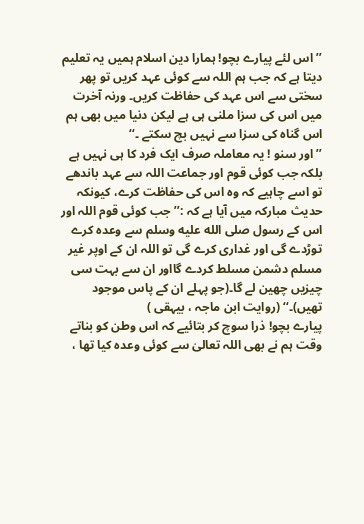’’ اس لئے پیارے بچو! ہمارا دین اسلام ہمیں یہ تعلیم دیتا ہے کہ جب ہم اللہ سے کوئی عہد کریں تو پھر سختی سے اس عہد کی حفاظت کریں۔ ورنہ آخرت میں اس کی سزا ملنی ہی ہے لیکن دنیا میں بھی ہم اس گناہ کی سزا سے نہیں بچ سکتے ۔‘‘
’’ اور سنو ! یہ معاملہ صرف ایک فرد کا ہی نہیں ہے بلکہ جب کوئی قوم اور جماعت اللہ سے عہد باندھے تو اسے چاہیے کہ وہ اس کی حفاظت کرے، کیونکہ حدیث مبارکہ میں آیا ہے کہ :’’ جب کوئی قوم اللہ اور اس کے رسول صلى الله عليه وسلم سے وعدہ کرے توڑدے گی اور غداری کرے گی تو اللہ ان کے اوپر غیر مسلم دشمن مسلط کردے گااور ان سے بہت سی چیزیں چھین لے گا۔(جو پہلے ان کے پاس موجود تھیں)۔‘‘ (روایت ابن ماجہ ، بیہقی )
پیارے بچو! ذرا سوچ کر بتائیے کہ اس وطن کو بناتے وقت ہم نے بھی اللہ تعالیٰ سے کوئی وعدہ کیا تھا ،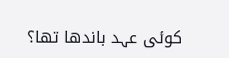کوئی عہد باندھا تھا؟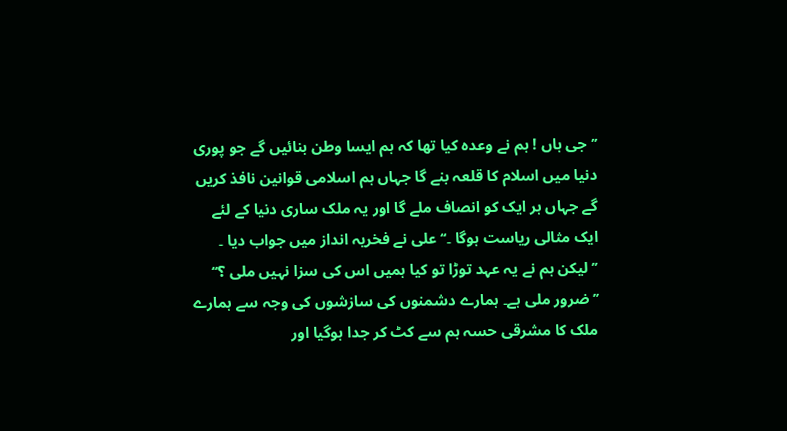’’ جی ہاں ! ہم نے وعدہ کیا تھا کہ ہم ایسا وطن بنائیں گے جو پوری دنیا میں اسلام کا قلعہ بنے گا جہاں ہم اسلامی قوانین نافذ کریں گے جہاں ہر ایک کو انصاف ملے گا اور یہ ملک ساری دنیا کے لئے ایک مثالی ریاست ہوگا ۔‘‘ علی نے فخریہ انداز میں جواب دیا ۔
’’ لیکن ہم نے یہ عہد توڑا تو کیا ہمیں اس کی سزا نہیں ملی ؟‘‘
’’ ضرور ملی ہے۔ ہمارے دشمنوں کی سازشوں کی وجہ سے ہمارے ملک کا مشرقی حسہ ہم سے کٹ کر جدا ہوگیا اور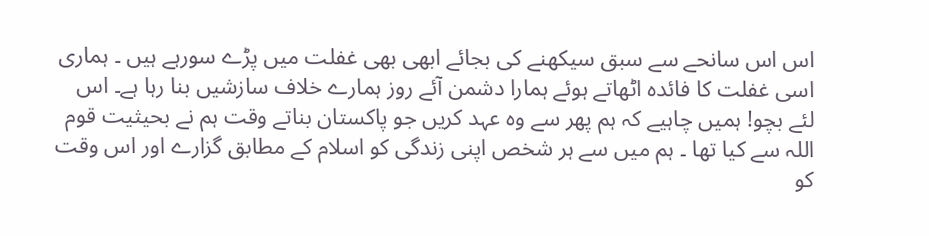اس اس سانحے سے سبق سیکھنے کی بجائے ابھی بھی غفلت میں پڑے سورہے ہیں ۔ ہماری اسی غفلت کا فائدہ اٹھاتے ہوئے ہمارا دشمن آئے روز ہمارے خلاف سازشیں بنا رہا ہے۔ اس لئے بچو! ہمیں چاہیے کہ ہم پھر سے وہ عہد کریں جو پاکستان بناتے وقت ہم نے بحیثیت قوم اللہ سے کیا تھا ۔ ہم میں سے ہر شخص اپنی زندگی کو اسلام کے مطابق گزارے اور اس وقت کو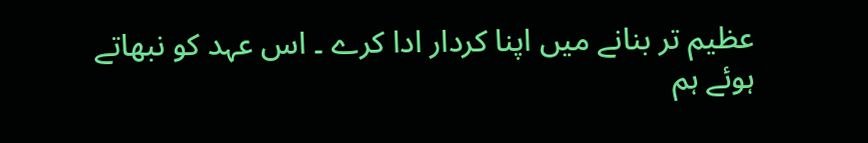عظیم تر بنانے میں اپنا کردار ادا کرے ۔ اس عہد کو نبھاتے ہوئے ہم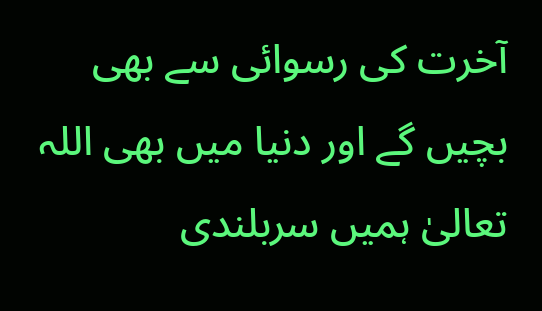آخرت کی رسوائی سے بھی بچیں گے اور دنیا میں بھی اللہ تعالیٰ ہمیں سربلندی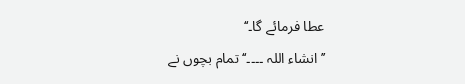عطا فرمائے گا۔‘‘
’’ انشاء اللہ ۔۔۔۔‘‘ تمام بچوں نے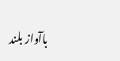باآواز بلند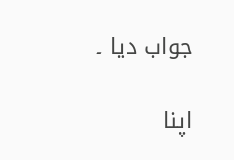جواب دیا ۔

اپنا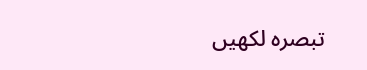تبصرہ لکھیں